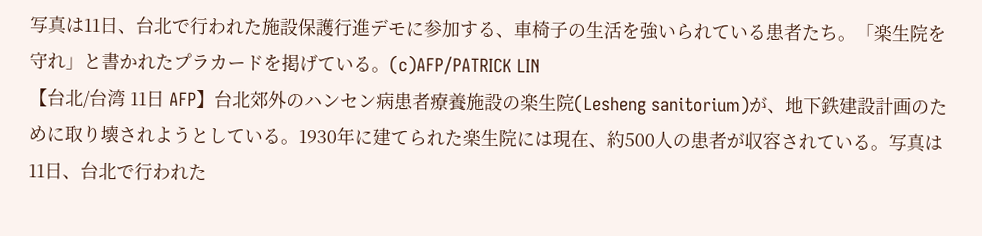写真は11日、台北で行われた施設保護行進デモに参加する、車椅子の生活を強いられている患者たち。「楽生院を守れ」と書かれたプラカードを掲げている。(c)AFP/PATRICK LIN
【台北/台湾 11日 AFP】台北郊外のハンセン病患者療養施設の楽生院(Lesheng sanitorium)が、地下鉄建設計画のために取り壊されようとしている。1930年に建てられた楽生院には現在、約500人の患者が収容されている。写真は11日、台北で行われた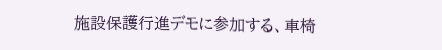施設保護行進デモに参加する、車椅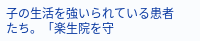子の生活を強いられている患者たち。「楽生院を守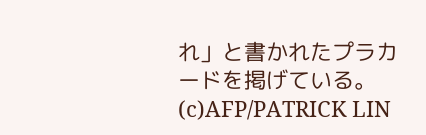れ」と書かれたプラカードを掲げている。(c)AFP/PATRICK LIN